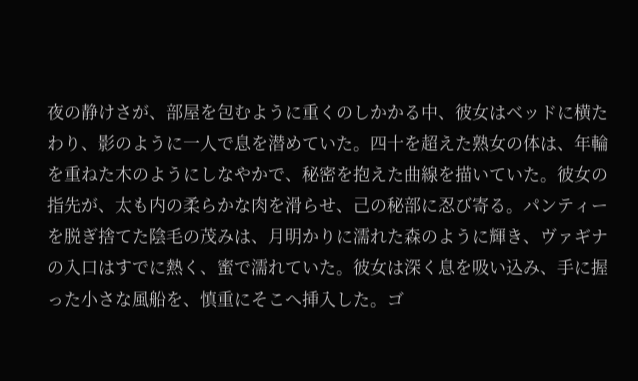夜の静けさが、部屋を包むように重くのしかかる中、彼女はベッドに横たわり、影のように一人で息を潜めていた。四十を超えた熟女の体は、年輪を重ねた木のようにしなやかで、秘密を抱えた曲線を描いていた。彼女の指先が、太も内の柔らかな肉を滑らせ、己の秘部に忍び寄る。パンティーを脱ぎ捨てた陰毛の茂みは、月明かりに濡れた森のように輝き、ヴァギナの入口はすでに熱く、蜜で濡れていた。彼女は深く息を吸い込み、手に握った小さな風船を、慎重にそこへ挿入した。ゴ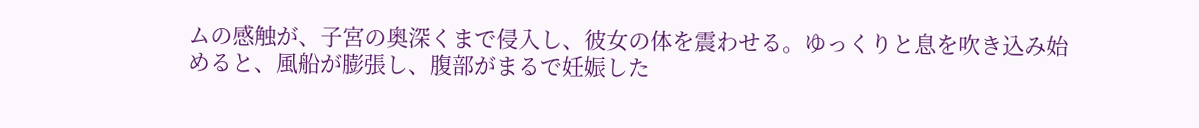ムの感触が、子宮の奥深くまで侵入し、彼女の体を震わせる。ゆっくりと息を吹き込み始めると、風船が膨張し、腹部がまるで妊娠した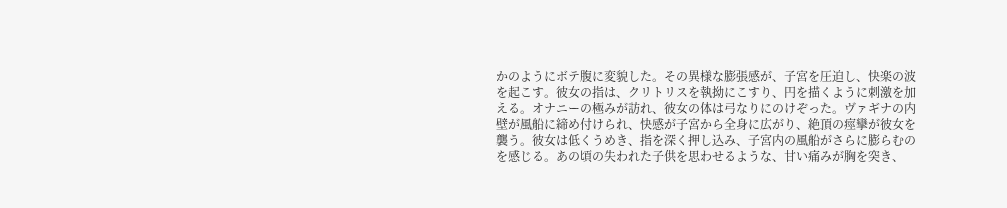かのようにボテ腹に変貌した。その異様な膨張感が、子宮を圧迫し、快楽の波を起こす。彼女の指は、クリトリスを執拗にこすり、円を描くように刺激を加える。オナニーの極みが訪れ、彼女の体は弓なりにのけぞった。ヴァギナの内壁が風船に締め付けられ、快感が子宮から全身に広がり、絶頂の痙攣が彼女を襲う。彼女は低くうめき、指を深く押し込み、子宮内の風船がさらに膨らむのを感じる。あの頃の失われた子供を思わせるような、甘い痛みが胸を突き、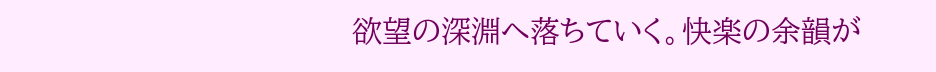欲望の深淵へ落ちていく。快楽の余韻が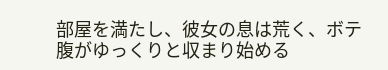部屋を満たし、彼女の息は荒く、ボテ腹がゆっくりと収まり始める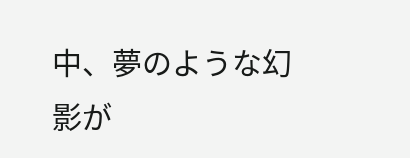中、夢のような幻影が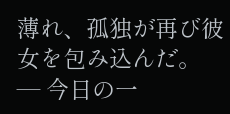薄れ、孤独が再び彼女を包み込んだ。
— 今日の一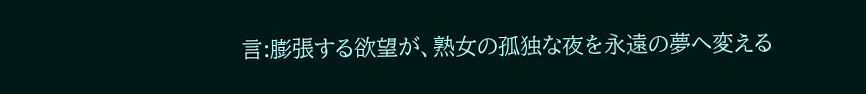言:膨張する欲望が、熟女の孤独な夜を永遠の夢へ変える